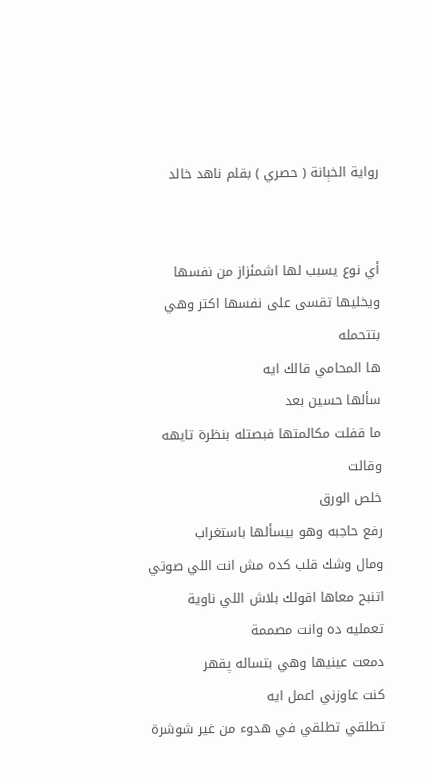رواية الخېانة ( حصري ) بقلم ناهد خالد


أي نوع يسبب لها اشمئزاز من نفسها ويخليها تقسى على نفسها اكتر وهي بتتحمله
ها المحامي قالك ايه
سألها حسين بعد
ما قفلت مكالمتها فبصتله بنظرة تايهه وقالت
خلص الورق
رفع حاجبه وهو بيسألها باستغراب
ومال وشك قلب كده مش انت اللي صوتي اتنبح معاها اقولك بلاش اللي ناوية تعمليه ده وانت مصممة
دمعت عينيها وهي بتساله پقهر
كنت عاوزني اعمل ايه
تطلقي تطلقي في هدوء من غير شوشرة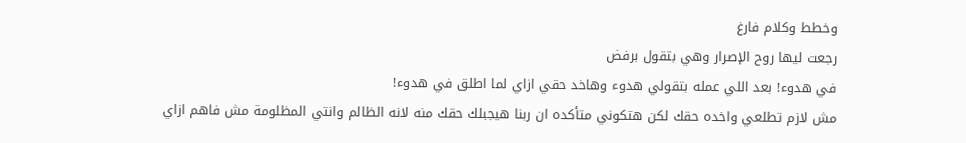وخطط وكلام فارغ
رجعت ليها روح الإصرار وهي بتقول برفض
في هدوء! بعد اللي عمله بتقولي هدوء وهاخد حقي ازاي لما اطلق في هدوء!
مش لازم تطلعي واخده حقك لكن هتكوني متأكده ان ربنا هيجبلك حقك منه لانه الظالم وانتي المظلومة مش فاهم ازاي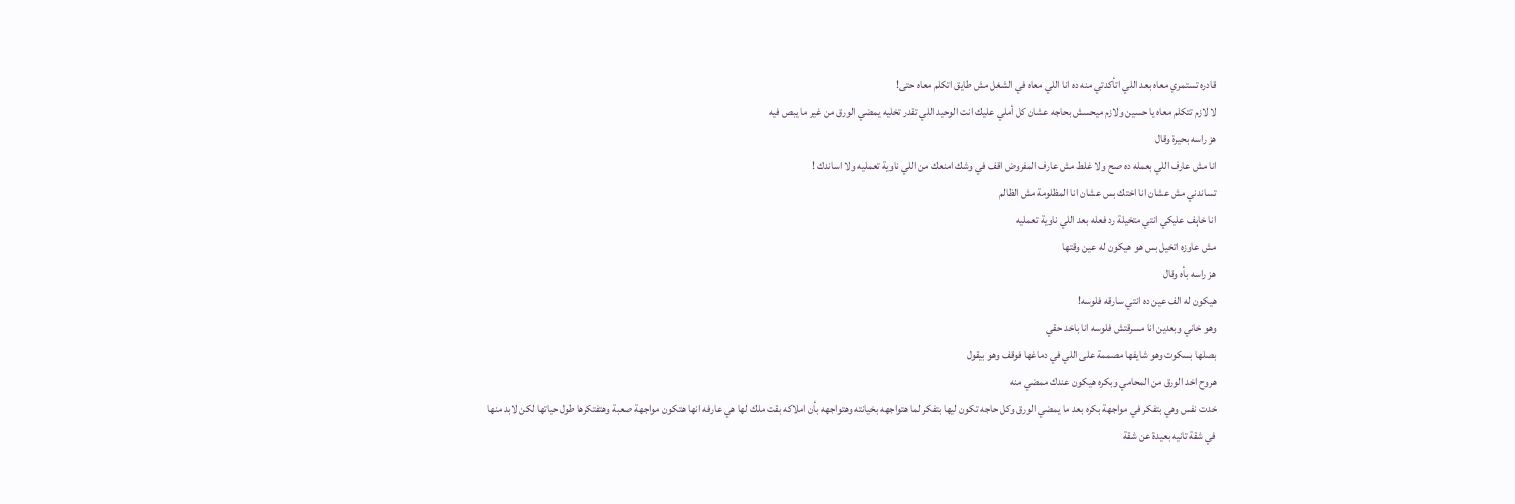قادره تستمري معاه بعد اللي اتأكدتي منه ده انا اللي معاه في الشغل مش طايق اتكلم معاه حتى!
لا لازم تتكلم معاه يا حسين ولازم ميحسش بحاجه عشان كل أملي عليك انت الوحيد اللي تقدر تخليه يمضي الورق من غير ما يبص فيه
هز راسه بحيرة وقال
انا مش عارف اللي بعمله ده صح ولا غلط مش عارف المفروض اقف في وشك امنعك من اللي ناوية تعمليه ولا اساندك !
تساندني مش عشان انا اختك بس عشان انا المظلومة مش الظالم
انا خاېف عليكي انتي متخيلة رد فعله بعد اللي ناوية تعمليه
مش عاوزه اتخيل بس هو هيكون له عين وقتها
هز راسه بأه وقال
هيكون له الف عين ده انتي سارقه فلوسه!
وهو خاني وبعدين انا مسرقتش فلوسه انا باخد حقي
بصلها بسكوت وهو شايفها مصممة على اللي في دماغها فوقف وهو بيقول
هروح اخد الورق من المحامي وبكره هيكون عندك ممضي منه
خدت نفس وهي بتفكر في مواجهة بكره بعد ما يمضي الورق وكل حاجه تكون ليها بتفكر لما هتواجهه بخيانته وهتواجهه بأن املاكه بقت ملك لها هي عارفه انها هتكون مواجهة صعبة وهتفتكرها طول حياتها لكن لابد منها
في شقة تانيه بعيدة عن شقة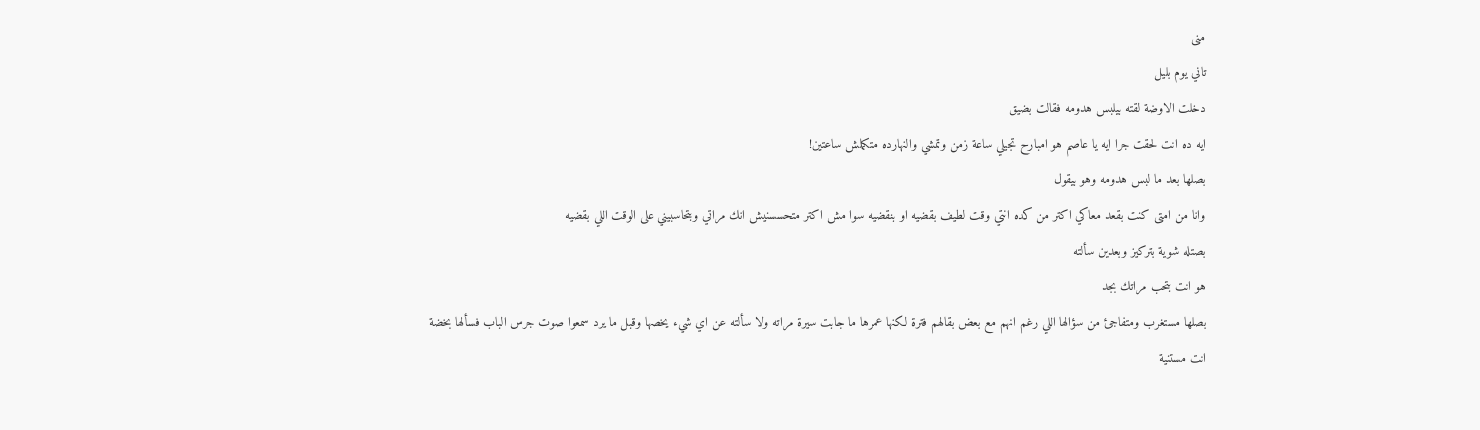منى
تاني يوم بليل
دخلت الاوضة لقته بيلبس هدومه فقالت بضيق
ايه ده انت لحقت جرا ايه يا عاصم هو امبارح تجيلي ساعة زمن وتمشي والنهارده متكملش ساعتين!
بصلها بعد ما لبس هدومه وهو بيقول
وانا من امتى كنت بقعد معاكي اكتر من كده انتي وقت لطيف بقضيه او بنقضيه سوا مش اكتر متحسسنيش انك مراتي وبتحاسبيني على الوقت اللي بقضيه
بصتله شوية بتركيز وبعدين سألته
هو انت بتحب مراتك بجد
بصلها مستغرب ومتفاجئ من سؤالها اللي رغم انهم مع بعض بقالهم فترة لكنها عمرها ما جابت سيرة مراته ولا سألته عن اي شيء يخصها وقبل ما يرد سمعوا صوت جرس الباب فسألها بخضة
انت مستنية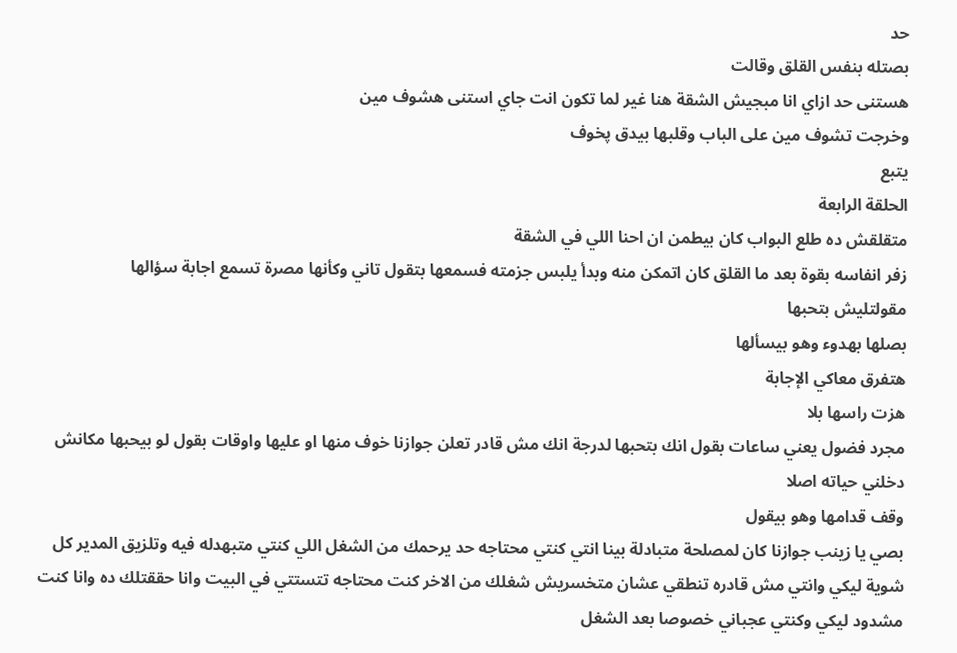حد
بصتله بنفس القلق وقالت
هستنى حد ازاي انا مبجيش الشقة هنا غير لما تكون انت جاي استنى هشوف مين
وخرجت تشوف مين على الباب وقلبها بيدق پخوف
يتبع
الحلقة الرابعة
متقلقش ده طلع البواب كان بيطمن ان احنا اللي في الشقة
زفر انفاسه بقوة بعد ما القلق كان اتمكن منه وبدأ يلبس جزمته فسمعها بتقول تاني وكأنها مصرة تسمع اجابة سؤالها
مقولتليش بتحبها
بصلها بهدوء وهو بيسألها
هتفرق معاكي الإجابة
هزت راسها بلا
مجرد فضول يعني ساعات بقول انك بتحبها لدرجة انك مش قادر تعلن جوازنا خوف منها او عليها واوقات بقول لو بيحبها مكانش دخلني حياته اصلا
وقف قدامها وهو بيقول
بصي يا زينب جوازنا كان لمصلحة متبادلة بينا انتي كنتي محتاجه حد يرحمك من الشغل اللي كنتي متبهدله فيه وتلزيق المدير كل شوية ليكي وانتي مش قادره تنطقي عشان متخسريش شغلك من الاخر كنت محتاجه تتستتي في البيت وانا حققتلك ده وانا كنت مشدود ليكي وكنتي عجباني خصوصا بعد الشغل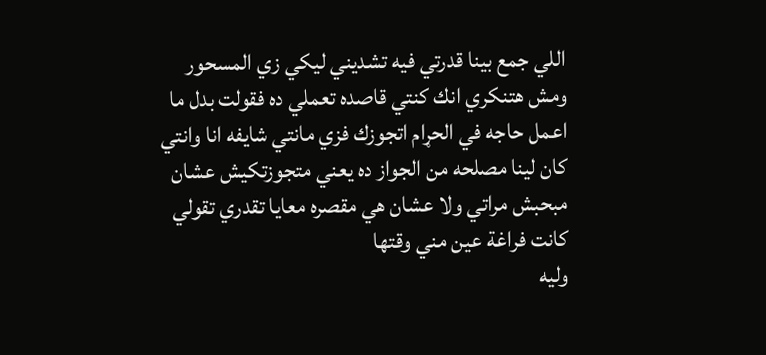اللي جمع بينا قدرتي فيه تشديني ليكي زي المسحور ومش هتنكري انك كنتي قاصده تعملي ده فقولت بدل ما اعمل حاجه في الحړام اتجوزك فزي مانتي شايفه انا وانتي كان لينا مصلحه من الجواز ده يعني متجوزتكيش عشان مبحبش مراتي ولا عشان هي مقصره معايا تقدري تقولي كانت فراغة عين مني وقتها
وليه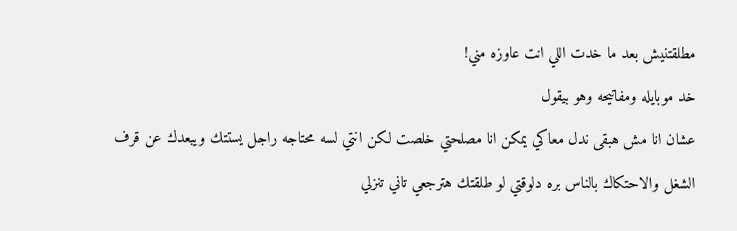مطلقتنيش بعد ما خدت اللي انت عاوزه مني!
خد موبايله ومفاتيحه وهو بيقول
عشان انا مش هبقى ندل معاكي يمكن انا مصلحتي خلصت لكن انتي لسه محتاجه راجل يستتك ويبعدك عن قرف الشغل والاحتكاك بالناس بره دلوقتي لو طلقتك هترجعي تاني تنزلي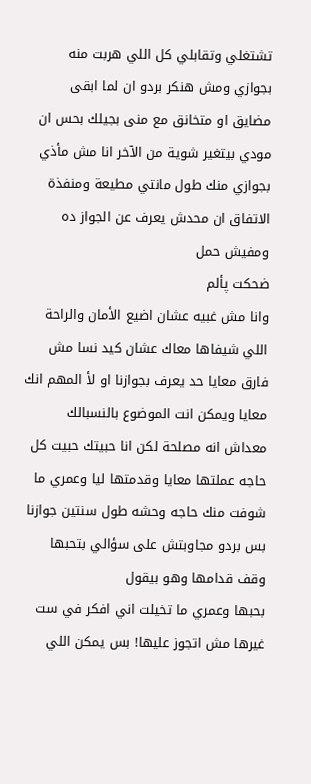تشتغلي وتقابلي كل اللي هربت منه بجوازي ومش هنكر بردو ان لما ابقى مضايق او متخانق مع منى بجيلك بحس ان مودي بيتغير شوية من الآخر انا مش مأذي بجوازي منك طول مانتي مطيعة ومنفذة الاتفاق ان محدش يعرف عن الجواز ده ومفيش حمل
ضحكت پألم
وانا مش غبيه عشان اضيع الأمان والراحة اللي شيفاها معاك عشان كيد نسا مش فارق معايا حد يعرف بجوازنا او لأ المهم انك معايا ويمكن انت الموضوع بالنسبالك معداش انه مصلحة لكن انا حبيتك حبيت كل حاجه عملتها معايا وقدمتها ليا وعمري ما شوفت منك حاجه وحشه طول سنتين جوازنا بس بردو مجاوبتش على سؤالي بتحبها
وقف قدامها وهو بيقول
بحبها وعمري ما تخيلت اني افكر في ست غيرها مش اتجوز عليها! بس يمكن اللي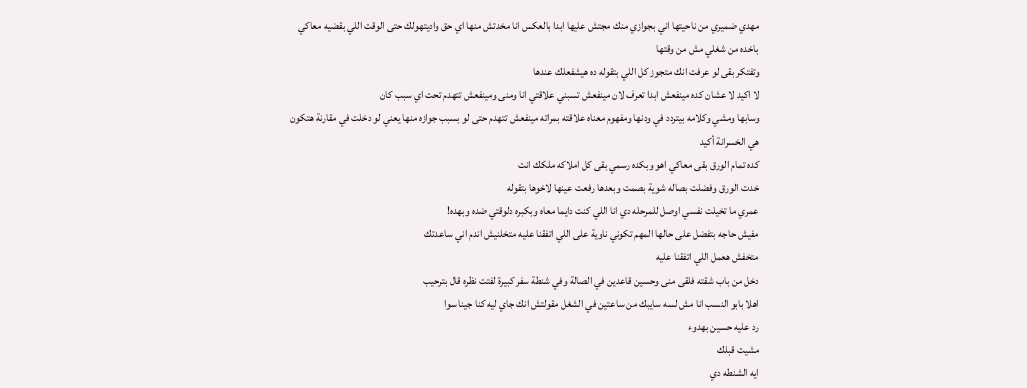مهدي ضميري من ناحيتها اني بجوازي منك مجتش عليها ابدا بالعكس انا مخدتش منها اي حق واديتهولك حتى الوقت اللي بقضيه معاكي باخده من شغلي مش من وقتها
وتفتكر بقى لو عرفت انك متجوز كل اللي بتقوله ده هيشفعلك عندها
لا اكيد لا عشان كده مينفعش ابدا تعرف لان مينفعش تسبني علاقتي انا ومنى ومينفعش تتهدم تحت اي سبب كان
وسابها ومشي وكلامه بيتردد في ودنها ومفهوم معناه علاقته بمراته مينفعش تتهدم حتى لو بسبب جوازه منها يعني لو دخلت في مقارنة هتكون هي الخسرانة أكيد
كده تمام الورق بقى معاكي اهو وبكده رسمي بقى كل املاكه ملكك انت
خدت الورق وفضلت بصاله شوية بصمت وبعدها رفعت عينها لاخوها بتقوله
عمري ما تخيلت نفسي اوصل للمرحله دي انا اللي كنت دايما معاه وبكبره دلوقتي ضده وبهده!
مفيش حاجه بتفضل على حالها المهم تكوني ناوية على اللي اتفقنا عليه متخلنيش اندم اني ساعدتك
متخفش هعمل اللي اتفقنا عليه
دخل من باب شقته فلقى منى وحسين قاعدين في الصالة وفي شنطة سفر كبيرة لفتت نظره قال بترحيب
اهلا بابو النسب انا مش لسه سايبك من ساعتين في الشغل مقولتش انك جاي ليه كنا جينا سوا
رد عليه حسين بهدوء
مشيت قبلك
ايه الشنطه دي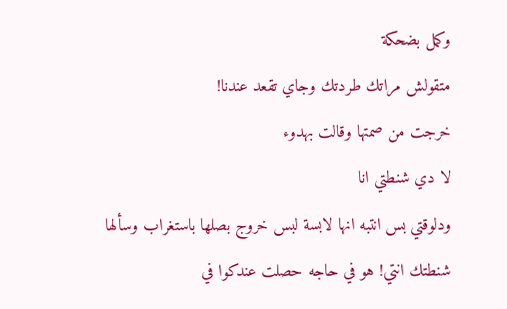وكمل بضحكة
متقولش مراتك طردتك وجاي تقعد عندنا!
خرجت من صمتها وقالت بهدوء
لا دي شنطتي انا
ودلوقتي بس انتبه انها لابسة لبس خروج بصلها باستغراب وسألها
شنطتك انتي! هو في حاجه حصلت عندكوا في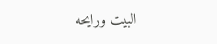البيت ورايحه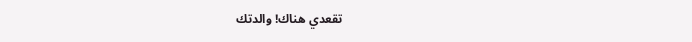تقعدي هناك! والدتك